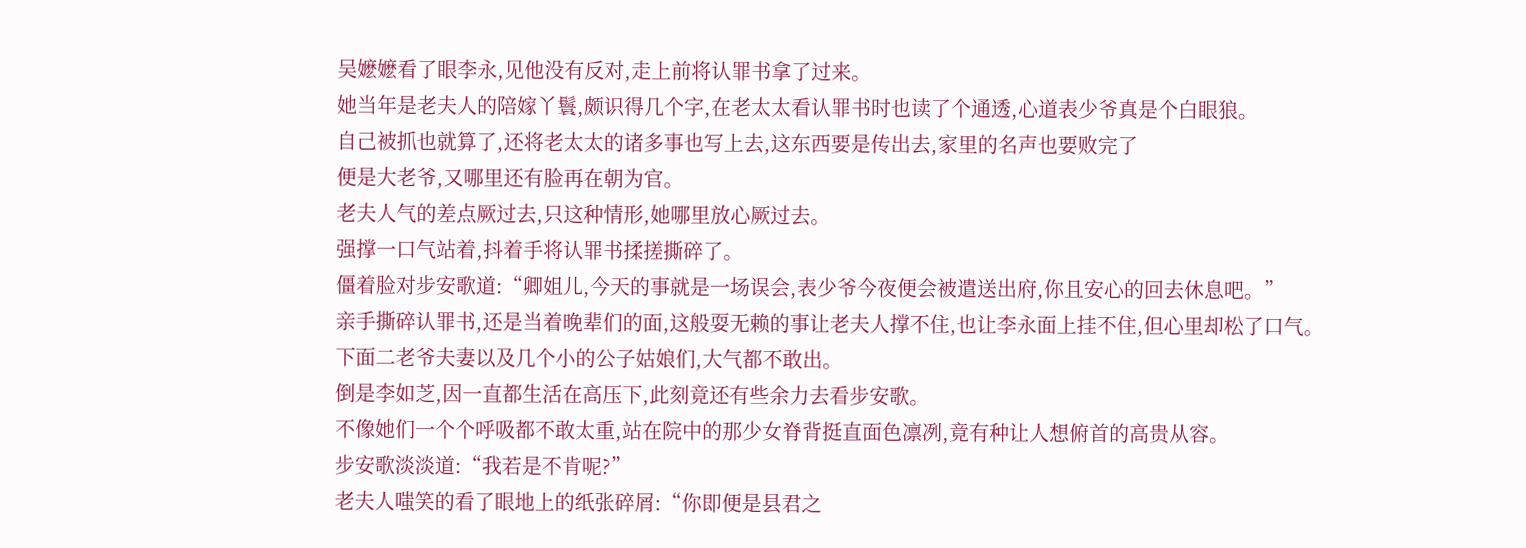吴嬷嬷看了眼李永,见他没有反对,走上前将认罪书拿了过来。
她当年是老夫人的陪嫁丫鬟,颇识得几个字,在老太太看认罪书时也读了个通透,心道表少爷真是个白眼狼。
自己被抓也就算了,还将老太太的诸多事也写上去,这东西要是传出去,家里的名声也要败完了
便是大老爷,又哪里还有脸再在朝为官。
老夫人气的差点厥过去,只这种情形,她哪里放心厥过去。
强撑一口气站着,抖着手将认罪书揉搓撕碎了。
僵着脸对步安歌道:“卿姐儿,今天的事就是一场误会,表少爷今夜便会被遣送出府,你且安心的回去休息吧。”
亲手撕碎认罪书,还是当着晚辈们的面,这般耍无赖的事让老夫人撑不住,也让李永面上挂不住,但心里却松了口气。
下面二老爷夫妻以及几个小的公子姑娘们,大气都不敢出。
倒是李如芝,因一直都生活在高压下,此刻竟还有些余力去看步安歌。
不像她们一个个呼吸都不敢太重,站在院中的那少女脊背挺直面色凛冽,竟有种让人想俯首的高贵从容。
步安歌淡淡道:“我若是不肯呢?”
老夫人嗤笑的看了眼地上的纸张碎屑:“你即便是县君之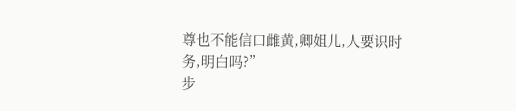尊也不能信口雌黄,卿姐儿,人要识时务,明白吗?”
步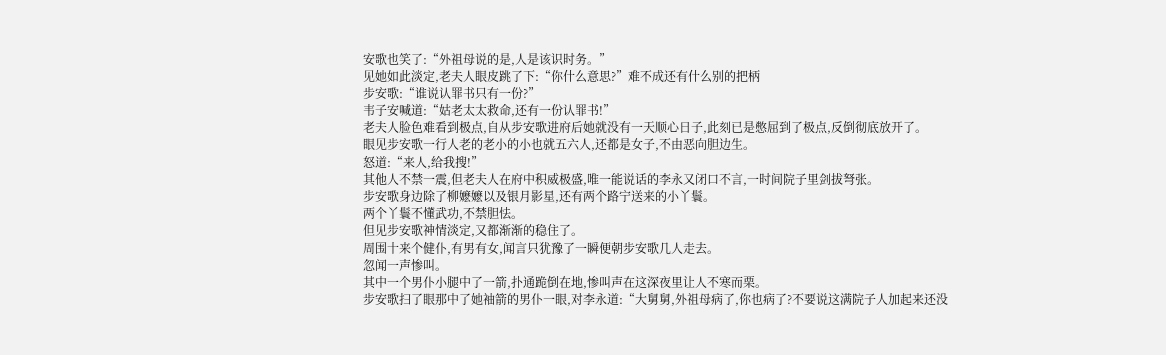安歌也笑了:“外祖母说的是,人是该识时务。”
见她如此淡定,老夫人眼皮跳了下:“你什么意思?”难不成还有什么别的把柄
步安歌:“谁说认罪书只有一份?”
韦子安喊道:“姑老太太救命,还有一份认罪书!”
老夫人脸色难看到极点,自从步安歌进府后她就没有一天顺心日子,此刻已是憋屈到了极点,反倒彻底放开了。
眼见步安歌一行人老的老小的小也就五六人,还都是女子,不由恶向胆边生。
怒道:“来人,给我搜!”
其他人不禁一震,但老夫人在府中积威极盛,唯一能说话的李永又闭口不言,一时间院子里剑拔弩张。
步安歌身边除了柳嬷嬷以及银月影星,还有两个路宁送来的小丫鬟。
两个丫鬟不懂武功,不禁胆怯。
但见步安歌神情淡定,又都渐渐的稳住了。
周围十来个健仆,有男有女,闻言只犹豫了一瞬便朝步安歌几人走去。
忽闻一声惨叫。
其中一个男仆小腿中了一箭,扑通跪倒在地,惨叫声在这深夜里让人不寒而栗。
步安歌扫了眼那中了她袖箭的男仆一眼,对李永道:“大舅舅,外祖母病了,你也病了?不要说这满院子人加起来还没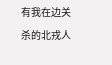有我在边关杀的北戎人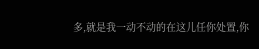多,就是我一动不动的在这儿任你处置,你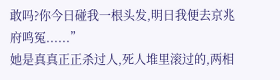敢吗?你今日碰我一根头发,明日我便去京兆府鸣冤......”
她是真真正正杀过人,死人堆里滚过的,两相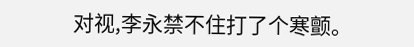对视,李永禁不住打了个寒颤。